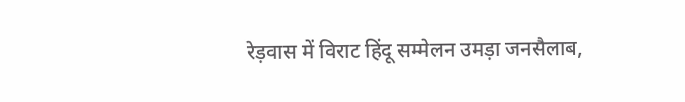रेड़वास में विराट हिंदू सम्मेलन उमड़ा जनसैलाब,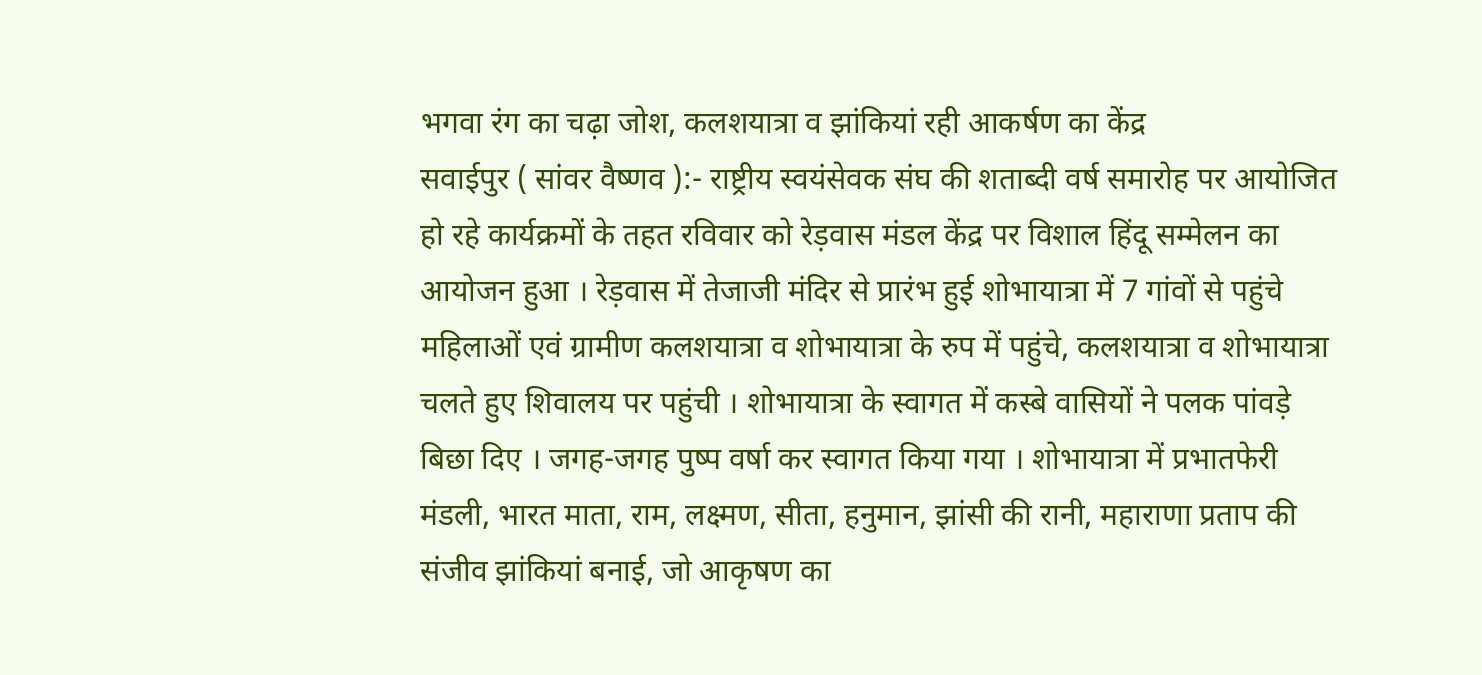भगवा रंग का चढ़ा जोश, कलशयात्रा व झांकियां रही आकर्षण का केंद्र
सवाईपुर ( सांवर वैष्णव ):- राष्ट्रीय स्वयंसेवक संघ की शताब्दी वर्ष समारोह पर आयोजित हो रहे कार्यक्रमों के तहत रविवार को रेड़वास मंडल केंद्र पर विशाल हिंदू सम्मेलन का आयोजन हुआ । रेड़वास में तेजाजी मंदिर से प्रारंभ हुई शोभायात्रा में 7 गांवों से पहुंचे महिलाओं एवं ग्रामीण कलशयात्रा व शोभायात्रा के रुप में पहुंचे, कलशयात्रा व शोभायात्रा चलते हुए शिवालय पर पहुंची । शोभायात्रा के स्वागत में कस्बे वासियों ने पलक पांवड़े बिछा दिए । जगह-जगह पुष्प वर्षा कर स्वागत किया गया । शोभायात्रा में प्रभातफेरी मंडली, भारत माता, राम, लक्ष्मण, सीता, हनुमान, झांसी की रानी, महाराणा प्रताप की संजीव झांकियां बनाई, जो आकृषण का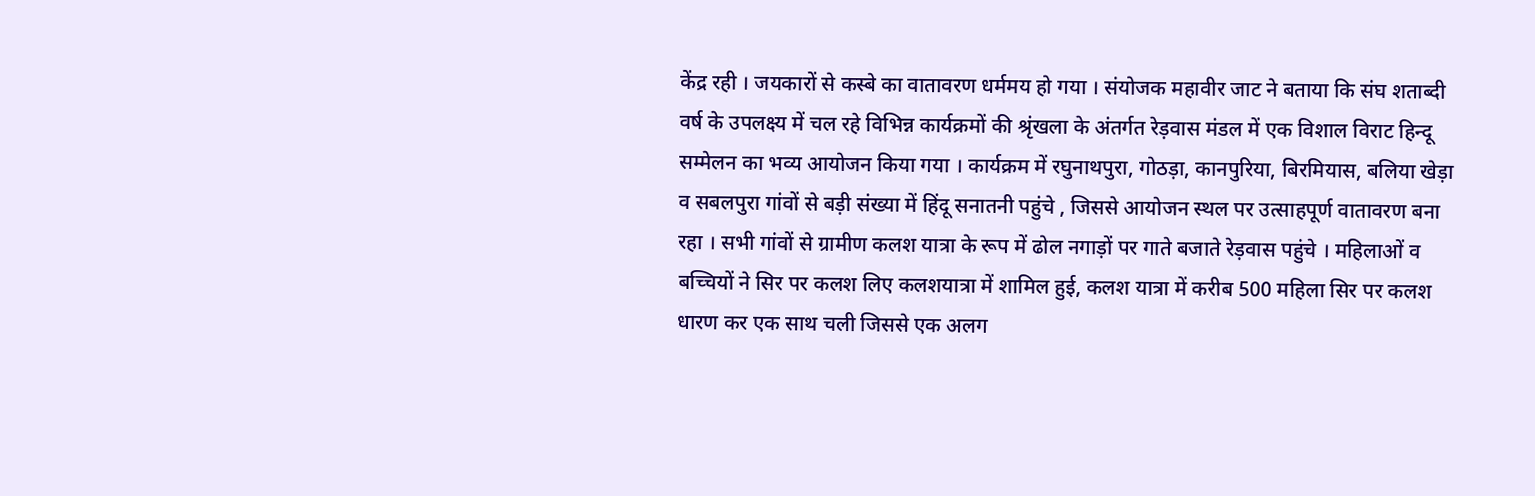केंद्र रही । जयकारों से कस्बे का वातावरण धर्ममय हो गया । संयोजक महावीर जाट ने बताया कि संघ शताब्दी वर्ष के उपलक्ष्य में चल रहे विभिन्न कार्यक्रमों की श्रृंखला के अंतर्गत रेड़वास मंडल में एक विशाल विराट हिन्दू सम्मेलन का भव्य आयोजन किया गया । कार्यक्रम में रघुनाथपुरा, गोठड़ा, कानपुरिया, बिरमियास, बलिया खेड़ा व सबलपुरा गांवों से बड़ी संख्या में हिंदू सनातनी पहुंचे , जिससे आयोजन स्थल पर उत्साहपूर्ण वातावरण बना रहा । सभी गांवों से ग्रामीण कलश यात्रा के रूप में ढोल नगाड़ों पर गाते बजाते रेड़वास पहुंचे । महिलाओं व बच्चियों ने सिर पर कलश लिए कलशयात्रा में शामिल हुई, कलश यात्रा में करीब 500 महिला सिर पर कलश धारण कर एक साथ चली जिससे एक अलग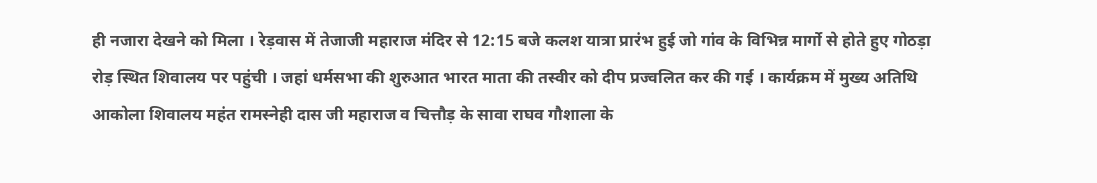ही नजारा देखने को मिला । रेड़वास में तेजाजी महाराज मंदिर से 12:15 बजे कलश यात्रा प्रारंभ हुई जो गांव के विभिन्न मार्गो से होते हुए गोठड़ा रोड़ स्थित शिवालय पर पहुंची । जहां धर्मसभा की शुरुआत भारत माता की तस्वीर को दीप प्रज्वलित कर की गई । कार्यक्रम में मुख्य अतिथि आकोला शिवालय महंत रामस्नेही दास जी महाराज व चित्तौड़ के सावा राघव गौशाला के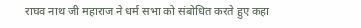राघव नाथ जी महाराज ने धर्म सभा को संबोधित करते हुए कहा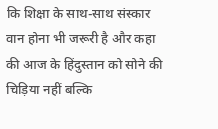कि शिक्षा के साथ-साथ संस्कार वान होना भी जरूरी है और कहा की आज के हिंदुस्तान को सोने की चिड़िया नहीं बल्कि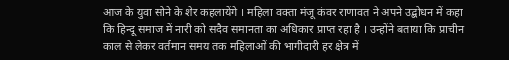आज के युवा सोने के शेर कहलायेंगे । महिला वक्ता मंजू कंवर राणावत ने अपने उद्बोधन में कहा कि हिन्दू समाज में नारी को सदैव समानता का अधिकार प्राप्त रहा है । उन्होंने बताया कि प्राचीन काल से लेकर वर्तमान समय तक महिलाओं की भागीदारी हर क्षेत्र में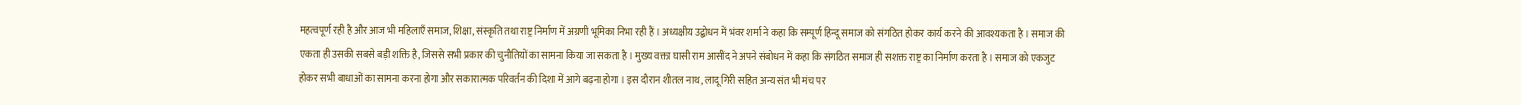महत्वपूर्ण रही है और आज भी महिलाएँ समाज, शिक्षा, संस्कृति तथा राष्ट्र निर्माण में अग्रणी भूमिका निभा रही हैं । अध्यक्षीय उद्बोधन में भंवर शर्मा ने कहा कि सम्पूर्ण हिन्दू समाज को संगठित होकर कार्य करने की आवश्यकता है । समाज की एकता ही उसकी सबसे बड़ी शक्ति है, जिससे सभी प्रकार की चुनौतियों का सामना किया जा सकता है । मुख्य वक्ता घासी राम आसींद ने अपने संबोधन में कहा कि संगठित समाज ही सशक्त राष्ट्र का निर्माण करता है । समाज को एकजुट होकर सभी बाधाओं का सामना करना होगा और सकारात्मक परिवर्तन की दिशा में आगे बढ़ना होगा । इस दौरान शीतल नाथ, लादू गिरी सहित अन्य संत भी मंच पर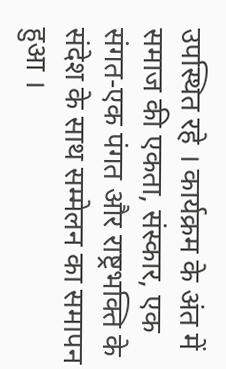उपस्थित रहे । कार्यक्रम के अंत में समाज की एकता, संस्कार, एक संगत-एक पंगत और राष्ट्रभक्ति के संदेश के साथ सम्मेलन का समापन हुआ ।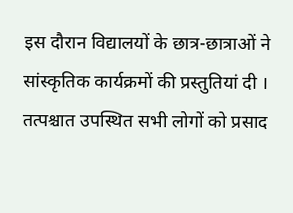इस दौरान विद्यालयों के छात्र-छात्राओं ने सांस्कृतिक कार्यक्रमों की प्रस्तुतियां दी । तत्पश्चात उपस्थित सभी लोगों को प्रसाद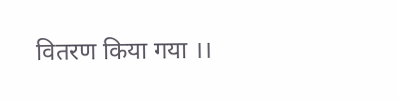वितरण किया गया ।।